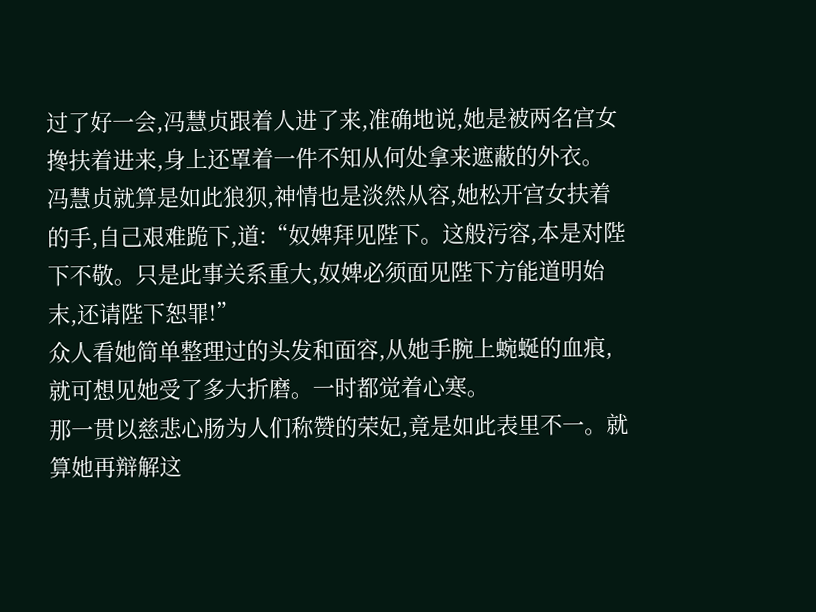过了好一会,冯慧贞跟着人进了来,准确地说,她是被两名宫女搀扶着进来,身上还罩着一件不知从何处拿来遮蔽的外衣。
冯慧贞就算是如此狼狈,神情也是淡然从容,她松开宫女扶着的手,自己艰难跪下,道:“奴婢拜见陛下。这般污容,本是对陛下不敬。只是此事关系重大,奴婢必须面见陛下方能道明始末,还请陛下恕罪!”
众人看她简单整理过的头发和面容,从她手腕上蜿蜒的血痕,就可想见她受了多大折磨。一时都觉着心寒。
那一贯以慈悲心肠为人们称赞的荣妃,竟是如此表里不一。就算她再辩解这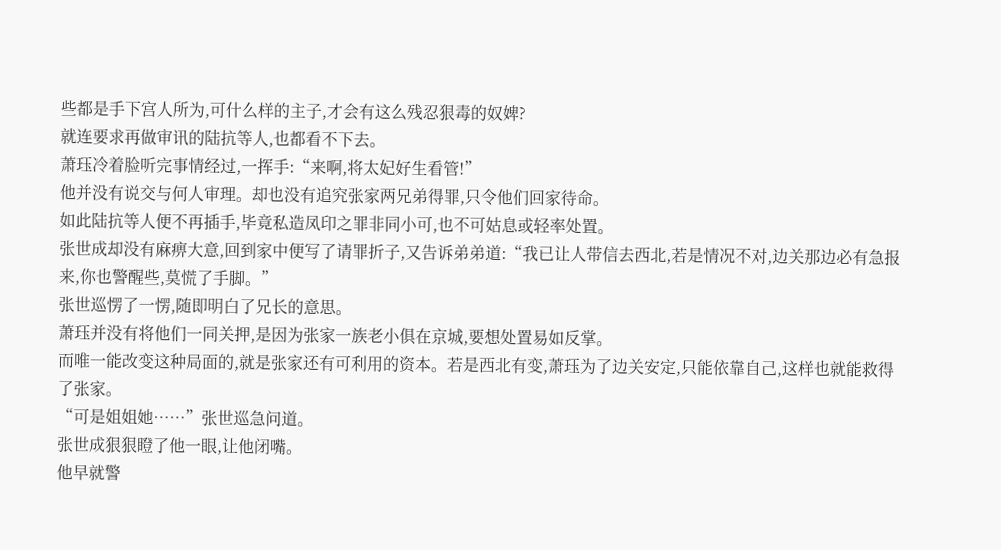些都是手下宫人所为,可什么样的主子,才会有这么残忍狠毒的奴婢?
就连要求再做审讯的陆抗等人,也都看不下去。
萧珏冷着脸听完事情经过,一挥手:“来啊,将太妃好生看管!”
他并没有说交与何人审理。却也没有追究张家两兄弟得罪,只令他们回家待命。
如此陆抗等人便不再插手,毕竟私造凤印之罪非同小可,也不可姑息或轻率处置。
张世成却没有麻痹大意,回到家中便写了请罪折子,又告诉弟弟道:“我已让人带信去西北,若是情况不对,边关那边必有急报来,你也警醒些,莫慌了手脚。”
张世巡愣了一愣,随即明白了兄长的意思。
萧珏并没有将他们一同关押,是因为张家一族老小俱在京城,要想处置易如反掌。
而唯一能改变这种局面的,就是张家还有可利用的资本。若是西北有变,萧珏为了边关安定,只能依靠自己,这样也就能救得了张家。
“可是姐姐她……”张世巡急问道。
张世成狠狠瞪了他一眼,让他闭嘴。
他早就警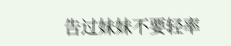告过妹妹不要轻率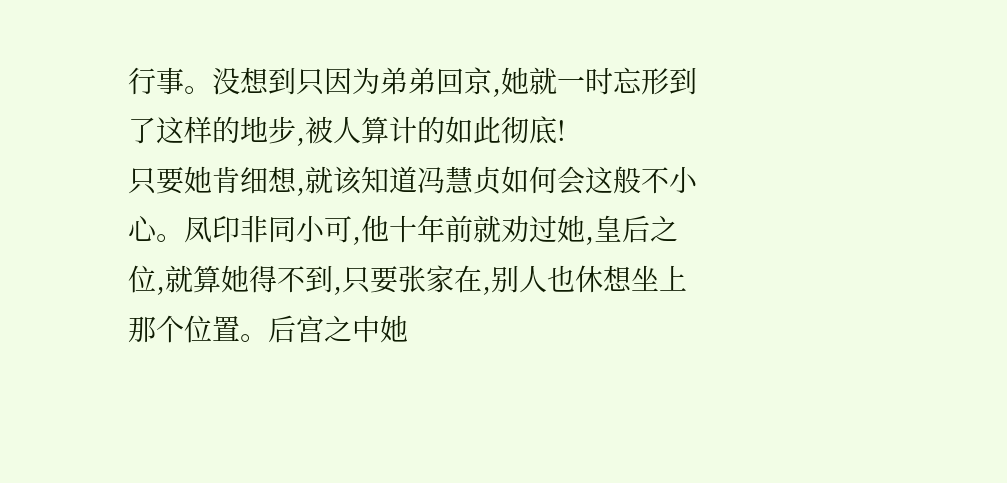行事。没想到只因为弟弟回京,她就一时忘形到了这样的地步,被人算计的如此彻底!
只要她肯细想,就该知道冯慧贞如何会这般不小心。凤印非同小可,他十年前就劝过她,皇后之位,就算她得不到,只要张家在,别人也休想坐上那个位置。后宫之中她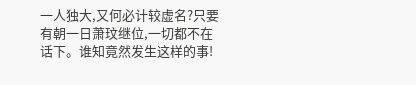一人独大,又何必计较虚名?只要有朝一日萧玟继位,一切都不在话下。谁知竟然发生这样的事!